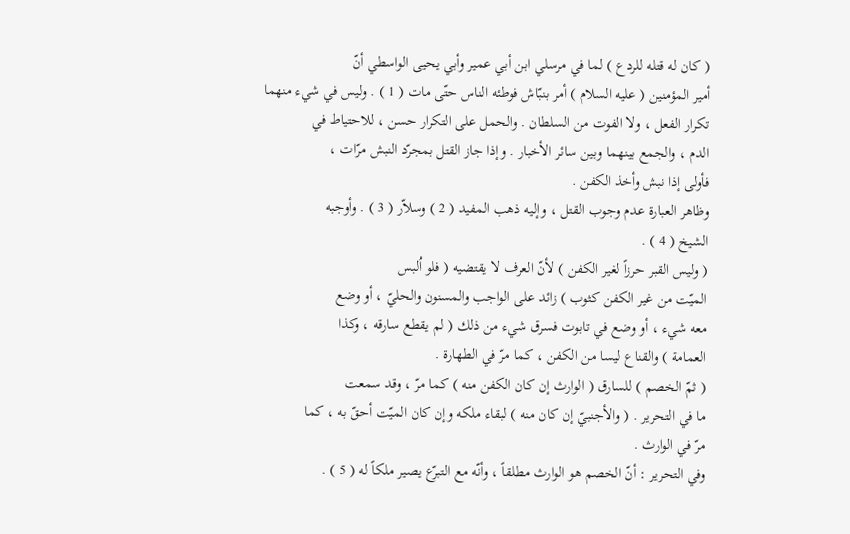( كان له قتله للردع ) لما في مرسلي ابن أبي عمير وأبي يحيى الواسطي أنّ
أمير المؤمنين ( عليه السلام ) أمر بنبّاش فوطئه الناس حتّى مات ( 1 ) . وليس في شيء منهما
تكرار الفعل ، ولا الفوت من السلطان . والحمل على التكرار حسن ، للاحتياط في
الدم ، والجمع بينهما وبين سائر الأخبار . وإذا جاز القتل بمجرّد النبش مرّات ،
فأولى إذا نبش وأخذ الكفن .
وظاهر العبارة عدم وجوب القتل ، وإليه ذهب المفيد ( 2 ) وسلاّر ( 3 ) . وأوجبه
الشيخ ( 4 ) .
( وليس القبر حرزاً لغير الكفن ) لأنّ العرف لا يقتضيه ( فلو اُلبس
الميّت من غير الكفن كثوب ) زائد على الواجب والمسنون والحليّ ، أو وضع
معه شيء ، أو وضع في تابوت فسرق شيء من ذلك ( لم يقطع سارقه ، وكذا
العمامة ) والقناع ليسا من الكفن ، كما مرّ في الطهارة .
( ثمّ الخصم ) للسارق ( الوارث إن كان الكفن منه ) كما مرّ ، وقد سمعت
ما في التحرير . ( والأجنبيّ إن كان منه ) لبقاء ملكه وإن كان الميّت أحقّ به ، كما
مرّ في الوارث .
وفي التحرير : أنّ الخصم هو الوارث مطلقاً ، وأنّه مع التبرّع يصير ملكاً له ( 5 ) .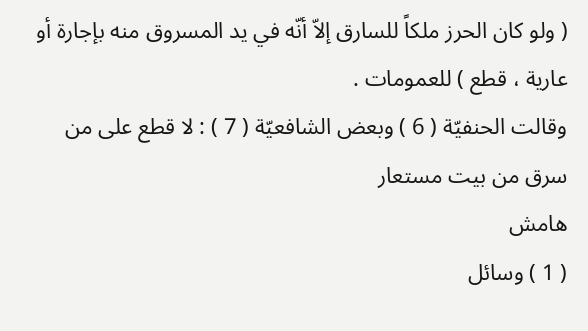( ولو كان الحرز ملكاً للسارق إلاّ أنّه في يد المسروق منه بإجارة أو
عارية ، قطع ) للعمومات .
وقالت الحنفيّة ( 6 ) وبعض الشافعيّة ( 7 ) : لا قطع على من سرق من بيت مستعار
هامش
( 1 ) وسائل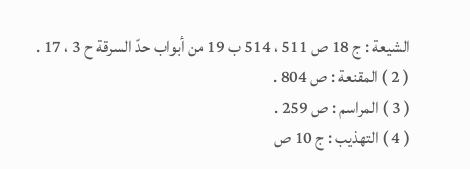الشيعة : ج 18 ص 511 ، 514 ب 19 من أبواب حدّ السرقة ح 3 ، 17 .
( 2 ) المقنعة : ص 804 .
( 3 ) المراسم : ص 259 .
( 4 ) التهذيب : ج 10 ص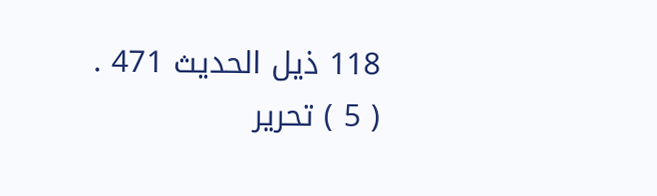118 ذيل الحديث 471 .
( 5 ) تحرير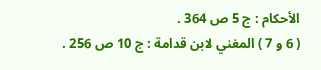الأحكام : ج 5 ص 364 .
( 6 و 7 ) المغني لابن قدامة : ج 10 ص 256 .